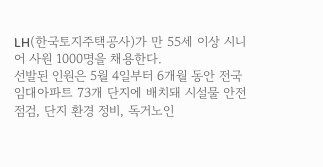LH(한국토지주택공사)가 만 55세 이상 시니어 사원 1000명을 채용한다.
선발된 인원은 5월 4일부터 6개월 동안 전국 임대아파트 73개 단지에 배치돼 시설물 안전 점검, 단지 환경 정비, 독거노인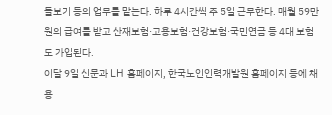돌보기 등의 업무를 맡는다. 하루 4시간씩 주 5일 근무한다. 매월 59만원의 급여를 받고 산재보험·고용보험·건강보험·국민연금 등 4대 보험도 가입된다.
이달 9일 신문과 LH 홈페이지, 한국노인인력개발원 홈페이지 등에 채용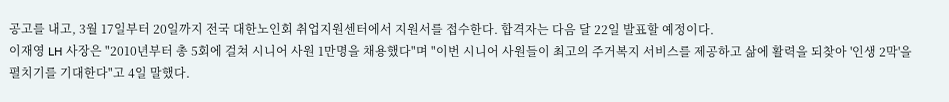공고를 내고, 3월 17일부터 20일까지 전국 대한노인회 취업지원센터에서 지원서를 접수한다. 합격자는 다음 달 22일 발표할 예정이다.
이재영 LH 사장은 "2010년부터 총 5회에 걸쳐 시니어 사원 1만명을 채용했다"며 "이번 시니어 사원들이 최고의 주거복지 서비스를 제공하고 삶에 활력을 되찾아 '인생 2막'을 펼치기를 기대한다"고 4일 말했다.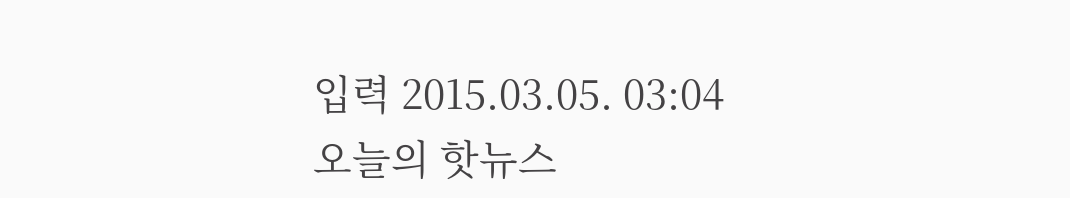입력 2015.03.05. 03:04
오늘의 핫뉴스